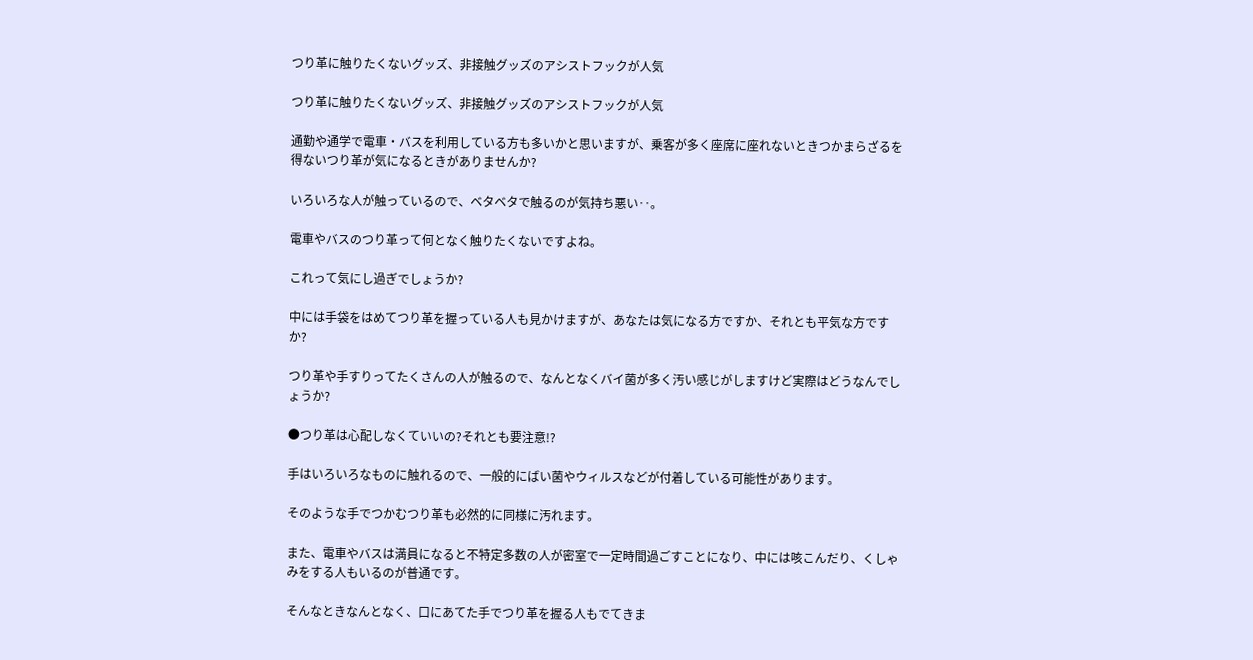つり革に触りたくないグッズ、非接触グッズのアシストフックが人気

つり革に触りたくないグッズ、非接触グッズのアシストフックが人気

通勤や通学で電車・バスを利用している方も多いかと思いますが、乗客が多く座席に座れないときつかまらざるを得ないつり革が気になるときがありませんか?

いろいろな人が触っているので、ベタベタで触るのが気持ち悪い‥。

電車やバスのつり革って何となく触りたくないですよね。

これって気にし過ぎでしょうか?

中には手袋をはめてつり革を握っている人も見かけますが、あなたは気になる方ですか、それとも平気な方ですか?

つり革や手すりってたくさんの人が触るので、なんとなくバイ菌が多く汚い感じがしますけど実際はどうなんでしょうか?

●つり革は心配しなくていいの?それとも要注意!?

手はいろいろなものに触れるので、一般的にばい菌やウィルスなどが付着している可能性があります。

そのような手でつかむつり革も必然的に同様に汚れます。

また、電車やバスは満員になると不特定多数の人が密室で一定時間過ごすことになり、中には咳こんだり、くしゃみをする人もいるのが普通です。

そんなときなんとなく、口にあてた手でつり革を握る人もでてきま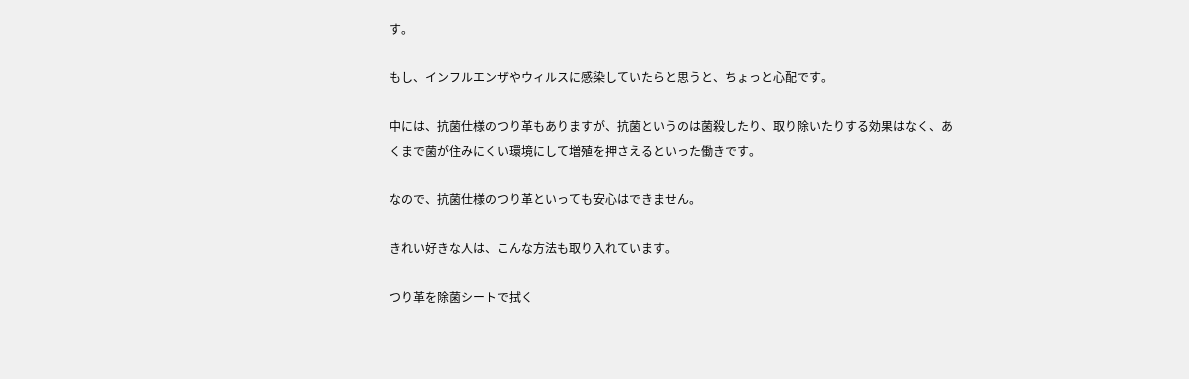す。

もし、インフルエンザやウィルスに感染していたらと思うと、ちょっと心配です。

中には、抗菌仕様のつり革もありますが、抗菌というのは菌殺したり、取り除いたりする効果はなく、あくまで菌が住みにくい環境にして増殖を押さえるといった働きです。

なので、抗菌仕様のつり革といっても安心はできません。

きれい好きな人は、こんな方法も取り入れています。

つり革を除菌シートで拭く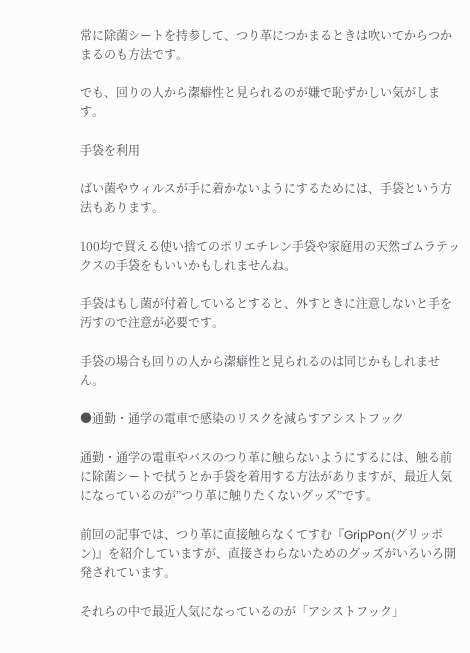常に除菌シートを持参して、つり革につかまるときは吹いてからつかまるのも方法です。

でも、回りの人から潔癖性と見られるのが嫌で恥ずかしい気がします。

手袋を利用

ばい菌やウィルスが手に着かないようにするためには、手袋という方法もあります。

100均で買える使い捨てのポリエチレン手袋や家庭用の天然ゴムラテックスの手袋をもいいかもしれませんね。

手袋はもし菌が付着しているとすると、外すときに注意しないと手を汚すので注意が必要です。

手袋の場合も回りの人から潔癖性と見られるのは同じかもしれません。

●通勤・通学の電車で感染のリスクを減らすアシストフック

通勤・通学の電車やバスのつり革に触らないようにするには、触る前に除菌シートで拭うとか手袋を着用する方法がありますが、最近人気になっているのが”つり革に触りたくないグッズ”です。

前回の記事では、つり革に直接触らなくてすむ『GripPon(グリッポン)』を紹介していますが、直接さわらないためのグッズがいろいろ開発されています。

それらの中で最近人気になっているのが「アシストフック」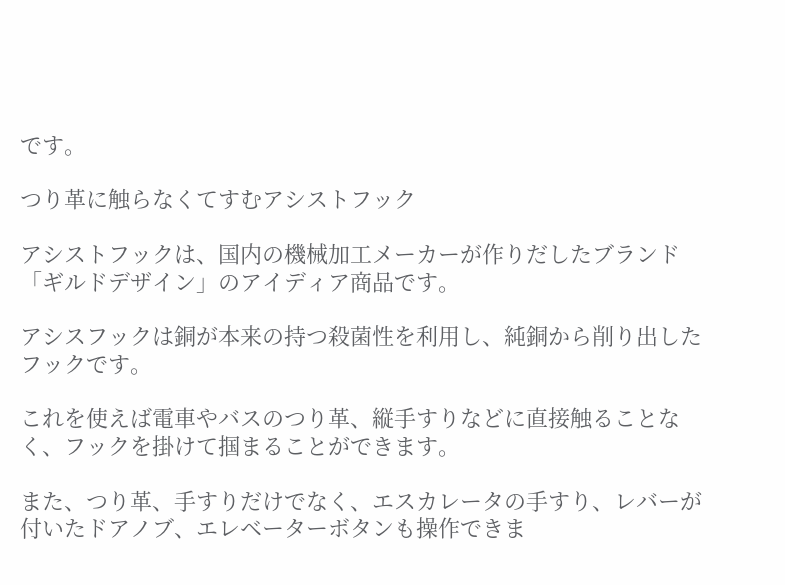です。

つり革に触らなくてすむアシストフック

アシストフックは、国内の機械加工メーカーが作りだしたブランド「ギルドデザイン」のアイディア商品です。

アシスフックは銅が本来の持つ殺菌性を利用し、純銅から削り出したフックです。

これを使えば電車やバスのつり革、縦手すりなどに直接触ることなく、フックを掛けて掴まることができます。

また、つり革、手すりだけでなく、エスカレータの手すり、レバーが付いたドアノブ、エレベーターボタンも操作できま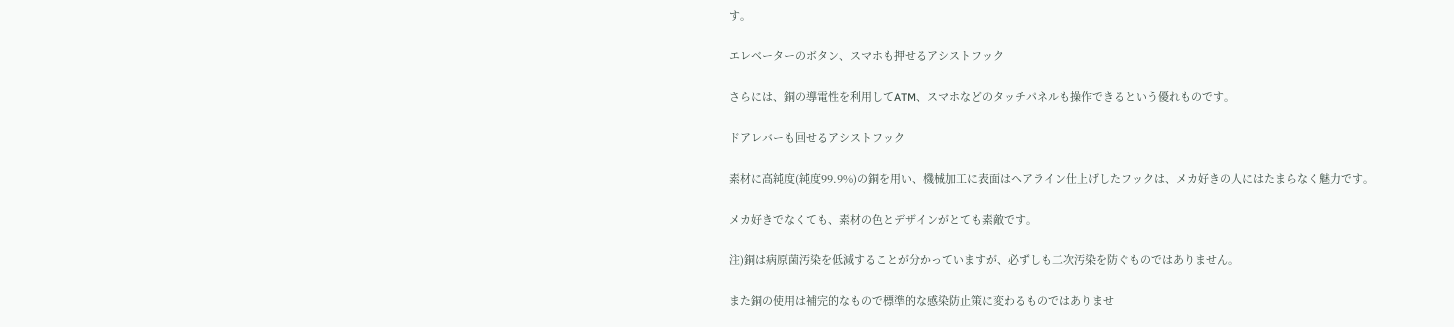す。

エレベーターのボタン、スマホも押せるアシストフック

さらには、銅の導電性を利用してATM、スマホなどのタッチパネルも操作できるという優れものです。

ドアレバーも回せるアシストフック

素材に高純度(純度99.9%)の銅を用い、機械加工に表面はヘアライン仕上げしたフックは、メカ好きの人にはたまらなく魅力です。

メカ好きでなくても、素材の色とデザインがとても素敵です。

注)銅は病原菌汚染を低減することが分かっていますが、必ずしも二次汚染を防ぐものではありません。

また銅の使用は補完的なもので標準的な感染防止策に変わるものではありませ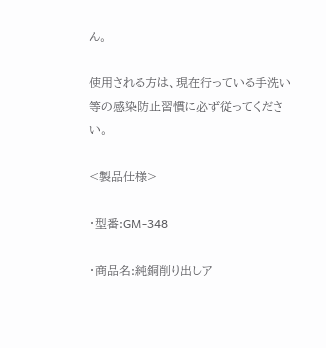ん。

使用される方は、現在行っている手洗い等の感染防止習慣に必ず従ってください。

<製品仕様>

・型番:GM-348

・商品名:純銅削り出しア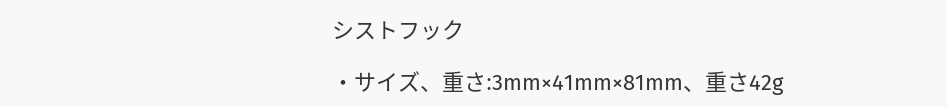シストフック

・サイズ、重さ:3mm×41mm×81mm、重さ42g